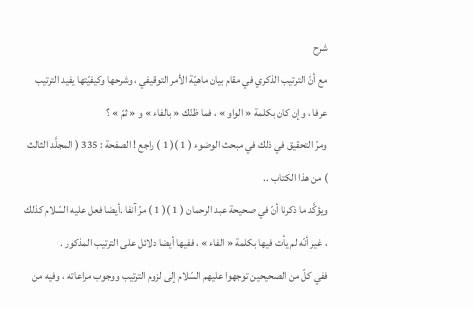شرح
مع أنّ الترتيب الذكري في مقام بيان ماهيّة الأمر التوقيفي ، وشرحها وكيفيّتها يفيد الترتيب عرفا ، وإن كان بكلمة « الواو » ، فما ظنّك « بالفاء » و « ثمّ » ؟
ومرّ التحقيق في ذلك في مبحث الوضوء ( 1 )( 1 ) راجع ! الصفحة : 335 ( المجلَّد الثالث ) من هذا الكتاب ..
ويؤكَّد ما ذكرنا أنّ في صحيحة عبد الرحمان ( 1 )( 1 ) مرّ آنفا .أيضا فعل عليه السّلام كذلك ، غير أنّه لم يأت فيها بكلمة « الفاء » ، ففيها أيضا دلائل على الترتيب المذكور .
ففي كلّ من الصحيحين توجهوا عليهم السّلام إلى لزوم الترتيب ووجوب مراعاته ، وفيه من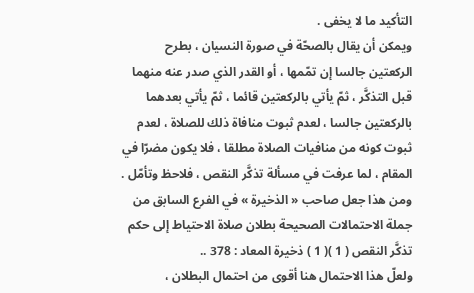التأكيد ما لا يخفى .
ويمكن أن يقال بالصحّة في صورة النسيان ، بطرح الركعتين جالسا إن تمّمها ، أو القدر الذي صدر عنه منهما قبل التذكَّر ، ثمّ يأتي بالركعتين قائما ، ثمّ يأتي بعدهما بالركعتين جالسا ، لعدم ثبوت منافاة ذلك للصلاة ، لعدم ثبوت كونه من منافيات الصلاة مطلقا ، فلا يكون مضرّا في المقام ، لما عرفت في مسألة تذكَّر النقص ، فلاحظ وتأمّل .
ومن هذا جعل صاحب « الذخيرة » في الفرع السابق من جملة الاحتمالات الصحيحة بطلان صلاة الاحتياط إلى حكم تذكَّر النقص ( 1 )( 1 ) ذخيرة المعاد : 378 ..
ولعلّ هذا الاحتمال هنا أقوى من احتمال البطلان ،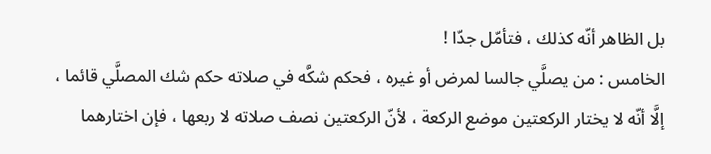بل الظاهر أنّه كذلك ، فتأمّل جدّا !
الخامس : من يصلَّي جالسا لمرض أو غيره ، فحكم شكَّه في صلاته حكم شك المصلَّي قائما ،
إلَّا أنّه لا يختار الركعتين موضع الركعة ، لأنّ الركعتين نصف صلاته لا ربعها ، فإن اختارهما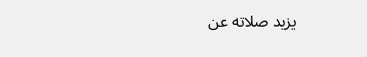يزيد صلاته عن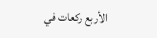الأربع ركعات في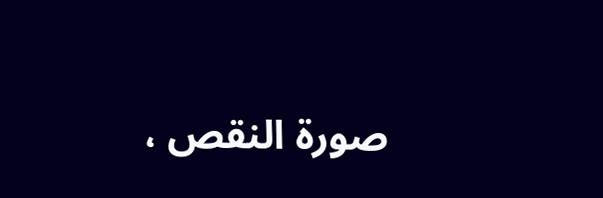صورة النقص ،